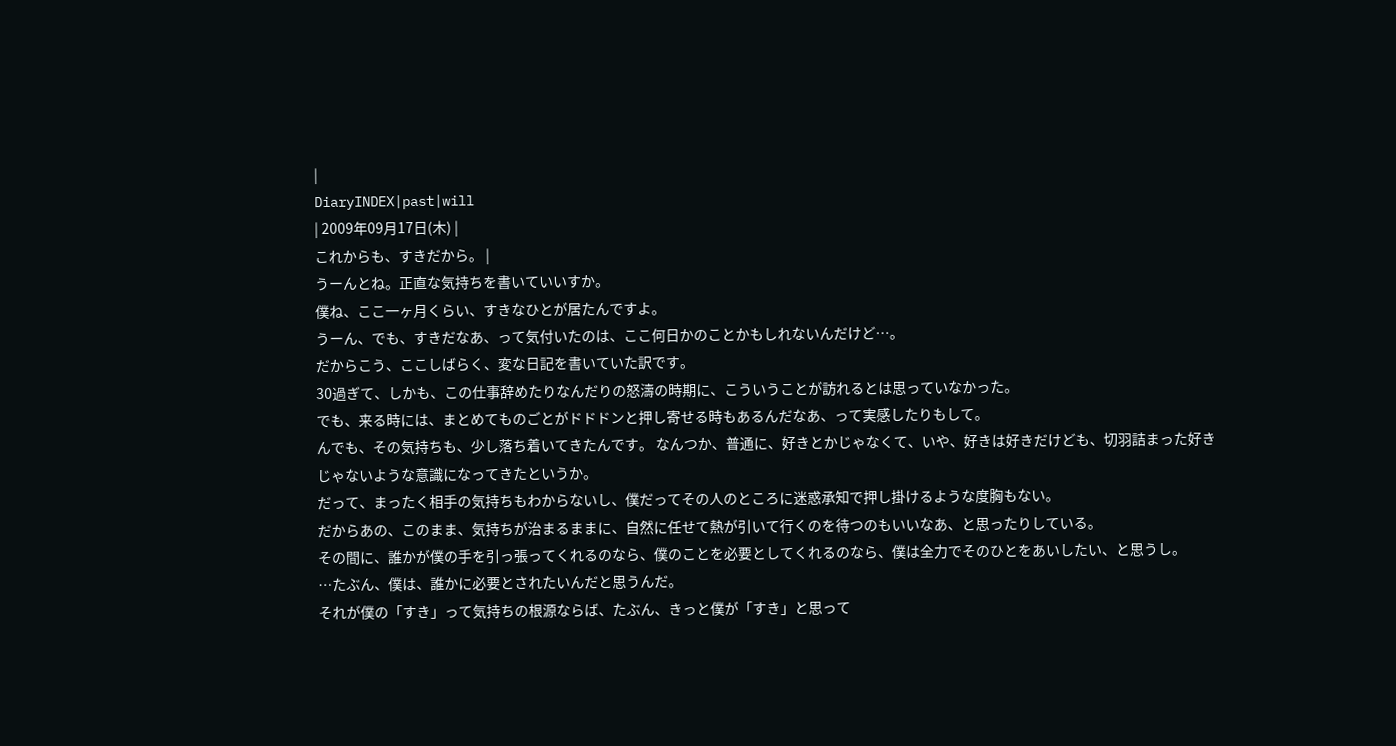|
DiaryINDEX|past|will
| 2009年09月17日(木) |
これからも、すきだから。 |
うーんとね。正直な気持ちを書いていいすか。
僕ね、ここ一ヶ月くらい、すきなひとが居たんですよ。
うーん、でも、すきだなあ、って気付いたのは、ここ何日かのことかもしれないんだけど…。
だからこう、ここしばらく、変な日記を書いていた訳です。
30過ぎて、しかも、この仕事辞めたりなんだりの怒濤の時期に、こういうことが訪れるとは思っていなかった。
でも、来る時には、まとめてものごとがドドドンと押し寄せる時もあるんだなあ、って実感したりもして。
んでも、その気持ちも、少し落ち着いてきたんです。 なんつか、普通に、好きとかじゃなくて、いや、好きは好きだけども、切羽詰まった好きじゃないような意識になってきたというか。
だって、まったく相手の気持ちもわからないし、僕だってその人のところに迷惑承知で押し掛けるような度胸もない。
だからあの、このまま、気持ちが治まるままに、自然に任せて熱が引いて行くのを待つのもいいなあ、と思ったりしている。
その間に、誰かが僕の手を引っ張ってくれるのなら、僕のことを必要としてくれるのなら、僕は全力でそのひとをあいしたい、と思うし。
…たぶん、僕は、誰かに必要とされたいんだと思うんだ。
それが僕の「すき」って気持ちの根源ならば、たぶん、きっと僕が「すき」と思って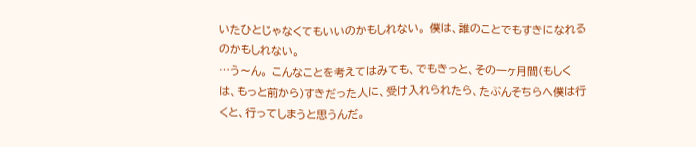いたひとじゃなくてもいいのかもしれない。 僕は、誰のことでもすきになれるのかもしれない。
…う〜ん。 こんなことを考えてはみても、でもきっと、その一ヶ月間(もしくは、もっと前から)すきだった人に、受け入れられたら、たぶんそちらへ僕は行くと、行ってしまうと思うんだ。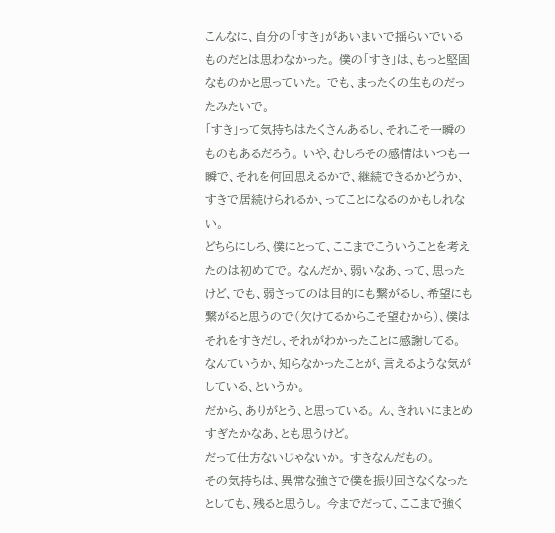こんなに、自分の「すき」があいまいで揺らいでいるものだとは思わなかった。 僕の「すき」は、もっと堅固なものかと思っていた。 でも、まったくの生ものだったみたいで。
「すき」って気持ちはたくさんあるし、それこそ一瞬のものもあるだろう。 いや、むしろその感情はいつも一瞬で、それを何回思えるかで、継続できるかどうか、すきで居続けられるか、ってことになるのかもしれない。
どちらにしろ、僕にとって、ここまでこういうことを考えたのは初めてで。 なんだか、弱いなあ、って、思ったけど、でも、弱さってのは目的にも繋がるし、希望にも繋がると思うので(欠けてるからこそ望むから)、僕はそれをすきだし、それがわかったことに感謝してる。
なんていうか、知らなかったことが、言えるような気がしている、というか。
だから、ありがとう、と思っている。 ん、きれいにまとめすぎたかなあ、とも思うけど。
だって仕方ないじゃないか。 すきなんだもの。
その気持ちは、異常な強さで僕を振り回さなくなったとしても、残ると思うし。 今までだって、ここまで強く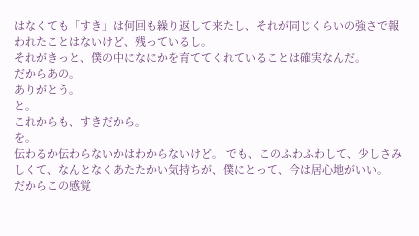はなくても「すき」は何回も繰り返して来たし、それが同じくらいの強さで報われたことはないけど、残っているし。
それがきっと、僕の中になにかを育ててくれていることは確実なんだ。
だからあの。
ありがとう。
と。
これからも、すきだから。
を。
伝わるか伝わらないかはわからないけど。 でも、このふわふわして、少しさみしくて、なんとなくあたたかい気持ちが、僕にとって、今は居心地がいい。
だからこの感覚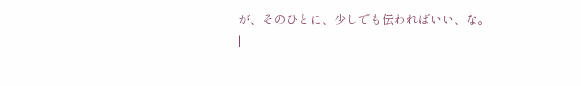が、そのひとに、少しでも伝わればいい、な。
|